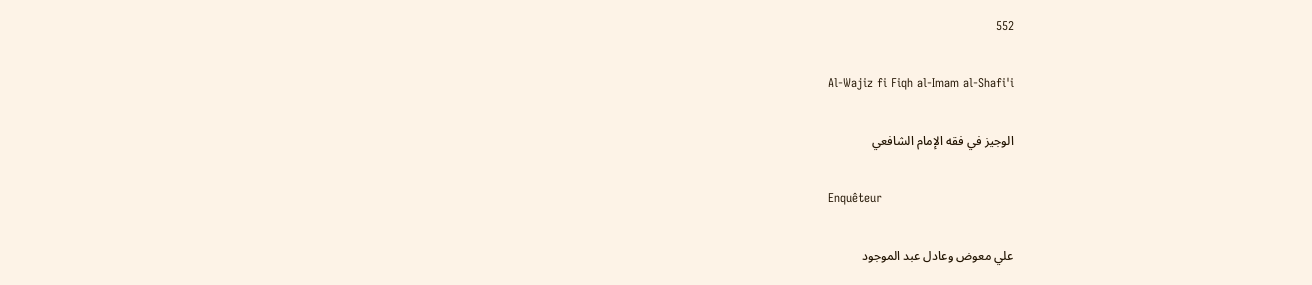552

Al-Wajiz fi Fiqh al-Imam al-Shafi'i

الوجيز في فقه الإمام الشافعي

Enquêteur

علي معوض وعادل عبد الموجود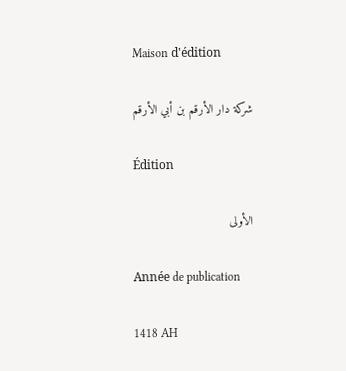Maison d'édition

شركة دار الأرقم بن أبي الأرقم

Édition

الأولى

Année de publication

1418 AH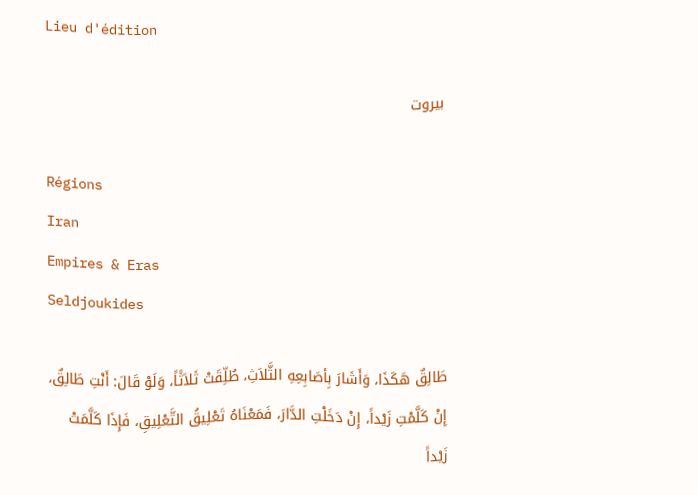Lieu d'édition

بيروت

Régions
Iran
Empires & Eras
Seldjoukides

طَالِقٌ هَكَذَا، وَأَشَارَ بِأصَابِعِهِ الثَّلاَثِ، طُلِّقَتْ ثَلاَثًاً، وَلَوْ قَالَ: أَنْتِ طَالِقٌ، إِنْ كَلَّمْتِ زَيْداً، إِنْ دَخَلْتِ الدَّارَ، فَمَعْنَاهُ تَعْلِيقُ التَّعْلِيقِ، فَإِذَا كَلَّمَتْ زَيْداً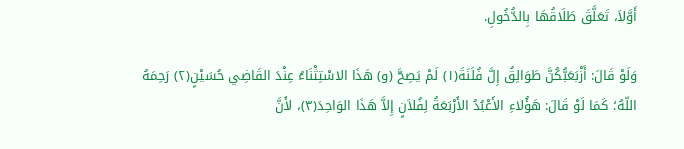أَوَّلاَ، تَعَلَّقَ طَلَاقُهَا بِالدُّخُولِ.

وَلَوْ قَالَ: أَزْبَعَبُّكُنَّ طَوَالِقُ إِلَّ فُلَنَةَ(١) لَمْ يَصِحَّ (و) هَذَا الاسْتِثْنَاءُ عِنْدَ القَاضِي حُسَيْنٍ(٢) رَحِمَهُ اللّهُ؛ كَمَا لَوْ قَالَ: هَؤُلاءِ الأَعْبُدُ الأَرْبَعَةُ لِفُلاَنٍ إِلاَّ هَذَا الوَاحِدَ(٣)، لأَنَّ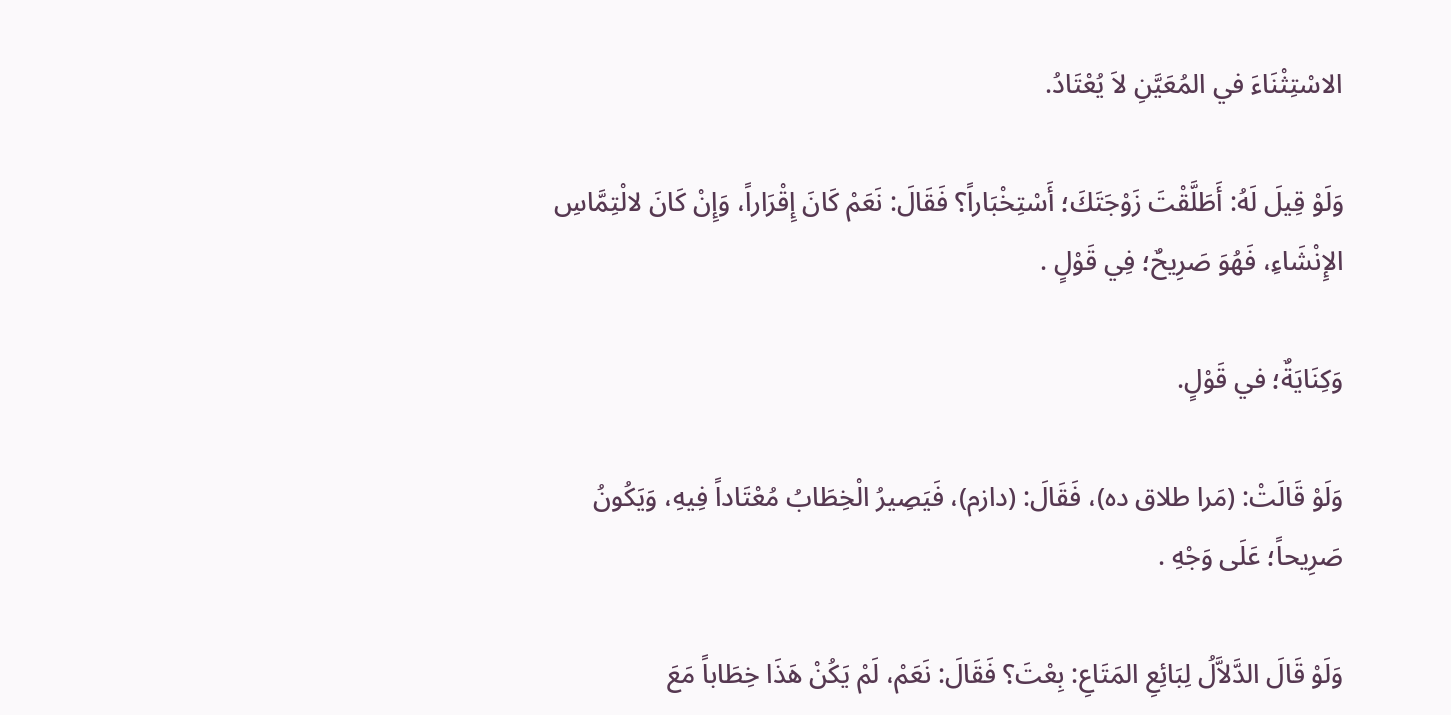الاسْتِثْنَاءَ في المُعَيَّنِ لاَ يُعْتَادُ.

وَلَوْ قِيلَ لَهُ: أَطَلَّقْتَ زَوْجَتَكَ؛ أَسْتِخْبَاراً؟ فَقَالَ: نَعَمْ كَانَ إِقْرَاراً، وَإِنْ كَانَ لالْتِمَّاسِ الإِنْشَاءِ، فَهُوَ صَرِيحٌ؛ فِي قَوْلٍ .

وَكِنَايَةٌ؛ في قَوْلٍ.

وَلَوْ قَالَتْ: (مَرا طلاق ده)، فَقَالَ: (دازم)، فَيَصِيرُ الْخِطَابُ مُعْتَاداً فِيهِ، وَيَكُونُ صَرِيحاً؛ عَلَى وَجْهِ .

وَلَوْ قَالَ الدَّلاَّلُ لِبَائِعِ المَتَاعِ: بِعْتَ؟ فَقَالَ: نَعَمْ، لَمْ يَكُنْ هَذَا خِطَاباً مَعَ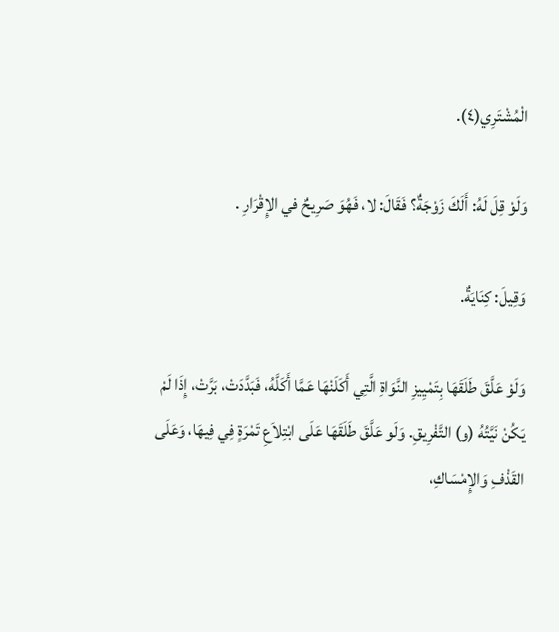الْمُشْتَرِي(٤).

وَلَوْ قِلَ لَهُ: أَلَكَ زَوْجَةٌ؟ فَقَالَ: لا، فَهُوَ صَرِيحٌ في الإِقْرَارِ .

وَقِيلَ: كِنَايَةٌ.

وَلَوْ عَلَّقَ طَلَقَهَا بِتَمْيِيزِ النَّوَاةِ الَّتِي أَكَلَنْهَا عَمَّا أَكَلَّهُ، فَبَدَّدَتْ، بَرَّتْ، إِذَا لَمْ يَكُنْ نَيَّتُهُ (و) التَّفْرِيقِ. وَلَو عَلَّقَ طَلَقَهَا عَلَى ابْتِلاَعِ تَمْرَةٍ فِي فِيهَا، وَعَلَى القَذْفِ وَالإِمْسَاكِ،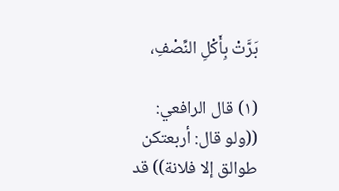بَرَّتْ بِأَكْلِ النِّصْفِ،

(١) قال الرافعي: ((ولو قال: أربعتكن طوالق إلا فلانة)) قد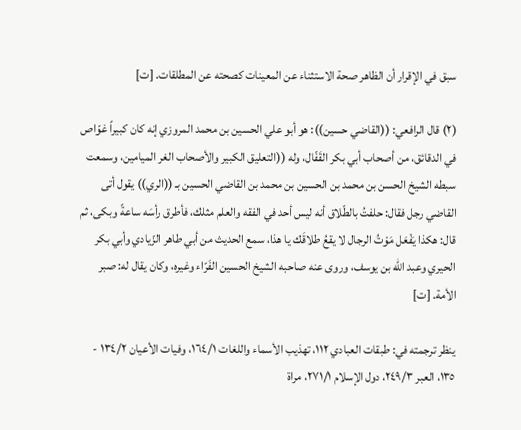سبق في الإقرار أن الظاهر صحة الاستثناء عن المعينات كصحته عن المطلقات. [ت]

(٢) قال الرافعي: ((القاضي حسين)): هو أبو علي الحسين بن محمد المروزي إنه كان كبيراً غوّاص في الدقائق، من أصحاب أبي بكر القَفّال، وله ((التعليق الكبير والأصحاب الغر الميامين، وسمعت سبطه الشيخ الحسن بن محمد بن الحسين بن محمد بن القاضي الحسين بـ ((الري)) يقول أتى القاضي رجل فقال: حلفتُ بالطّلاق أنه ليس أحد في الفقه والعلم مثلك، فأطرق رأسَه ساعةً وبكى، ثم قال: هكذا يَفْعَل مَوْتُ الرجال لا يقعُ طلاقَك يا هذا، سمع الحديث من أبي طاهر الزّيادي وأبي بكر الحيري وعبد الله بن يوسف، وروى عنه صاحبه الشيخ الحسين الفَرّاء وغيره، وكان يقال له: صبر الأمة. [ت]

ينظر ترجمته في: طبقات العبادي ١١٢، تهذيب الأسماء واللغات ١٦٤/١، وفيات الأعيان ١٣٤/٢ - ١٣٥، العبر ٢٤٩/٣، دول الإسلام ٢٧١/١، مراة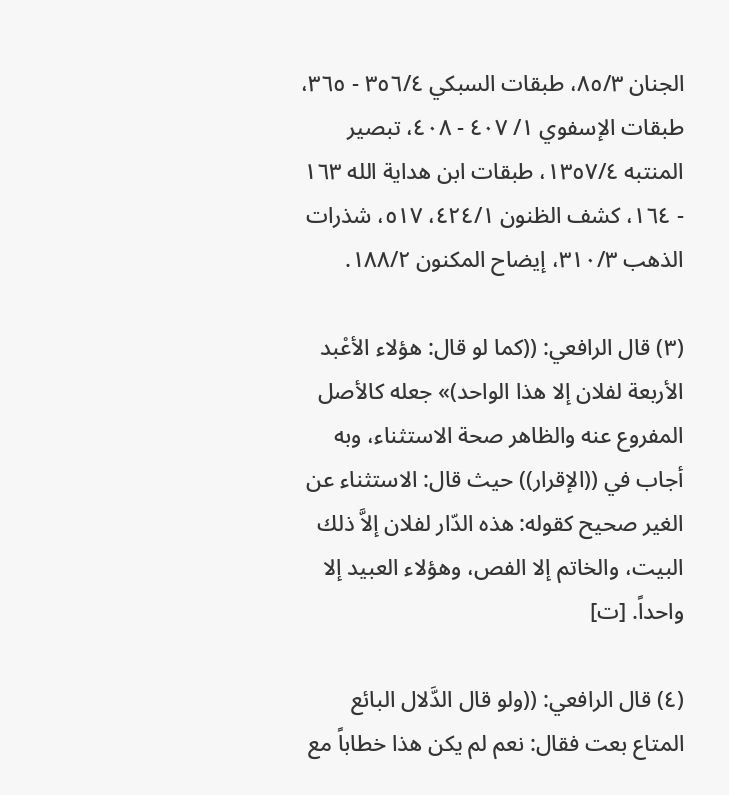الجنان ٨٥/٣، طبقات السبكي ٣٥٦/٤ - ٣٦٥، طبقات الإسفوي ١/ ٤٠٧ - ٤٠٨، تبصير المنتبه ١٣٥٧/٤، طبقات ابن هداية الله ١٦٣ - ١٦٤، كشف الظنون ٤٢٤/١، ٥١٧، شذرات الذهب ٣١٠/٣، إيضاح المكنون ١٨٨/٢.

(٣) قال الرافعي: ((كما لو قال: هؤلاء الأعْبد الأربعة لفلان إلا هذا الواحد)» جعله كالأصل المفروع عنه والظاهر صحة الاستثناء، وبه أجاب في ((الإقرار)) حيث قال: الاستثناء عن الغير صحيح كقوله: هذه الدّار لفلان إلاَّ ذلك البيت، والخاتم إلا الفص، وهؤلاء العبيد إلا واحداً. [ت]

(٤) قال الرافعي: ((ولو قال الدَّلال البائع المتاع بعت فقال: نعم لم يكن هذا خطاباً مع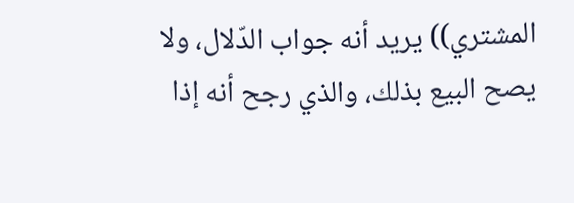المشتري)) يريد أنه جواب الدّلال، ولا يصح البيع بذلك، والذي رجح أنه إذا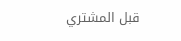قبل المشتري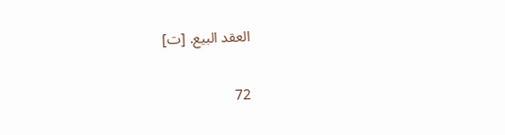العقد البيع. [ت]

72